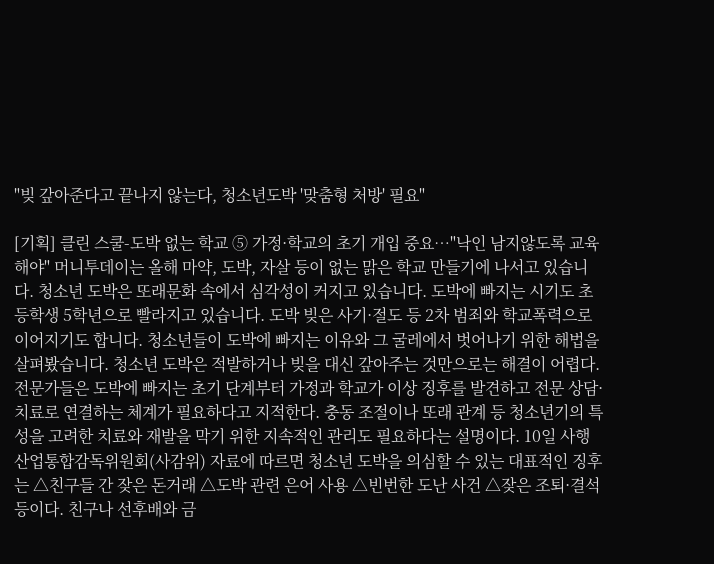"빚 갚아준다고 끝나지 않는다, 청소년도박 '맞춤형 처방' 필요"

[기획] 클린 스쿨-도박 없는 학교 ⑤ 가정·학교의 초기 개입 중요…"낙인 남지않도록 교육해야" 머니투데이는 올해 마약, 도박, 자살 등이 없는 맑은 학교 만들기에 나서고 있습니다. 청소년 도박은 또래문화 속에서 심각성이 커지고 있습니다. 도박에 빠지는 시기도 초등학생 5학년으로 빨라지고 있습니다. 도박 빚은 사기·절도 등 2차 범죄와 학교폭력으로 이어지기도 합니다. 청소년들이 도박에 빠지는 이유와 그 굴레에서 벗어나기 위한 해법을 살펴봤습니다. 청소년 도박은 적발하거나 빚을 대신 갚아주는 것만으로는 해결이 어렵다. 전문가들은 도박에 빠지는 초기 단계부터 가정과 학교가 이상 징후를 발견하고 전문 상담·치료로 연결하는 체계가 필요하다고 지적한다. 충동 조절이나 또래 관계 등 청소년기의 특성을 고려한 치료와 재발을 막기 위한 지속적인 관리도 필요하다는 설명이다. 10일 사행산업통합감독위원회(사감위) 자료에 따르면 청소년 도박을 의심할 수 있는 대표적인 징후는 △친구들 간 잦은 돈거래 △도박 관련 은어 사용 △빈번한 도난 사건 △잦은 조퇴·결석 등이다. 친구나 선후배와 금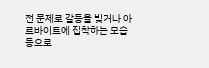전 문제로 갈등을 빚거나 아르바이트에 집착하는 모습 등으로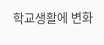학교생활에 변화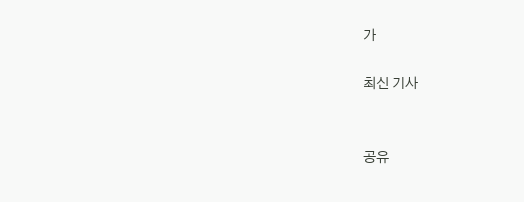가

최신 기사


공유